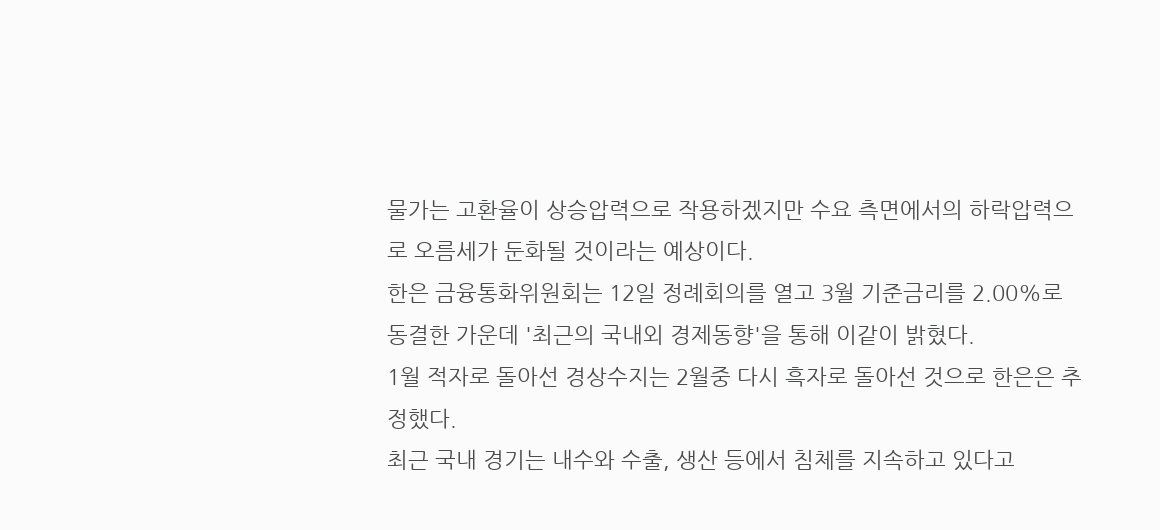물가는 고환율이 상승압력으로 작용하겠지만 수요 측면에서의 하락압력으로 오름세가 둔화될 것이라는 예상이다.
한은 금융통화위원회는 12일 정례회의를 열고 3월 기준금리를 2.00%로 동결한 가운데 '최근의 국내외 경제동향'을 통해 이같이 밝혔다.
1월 적자로 돌아선 경상수지는 2월중 다시 흑자로 돌아선 것으로 한은은 추정했다.
최근 국내 경기는 내수와 수출, 생산 등에서 침체를 지속하고 있다고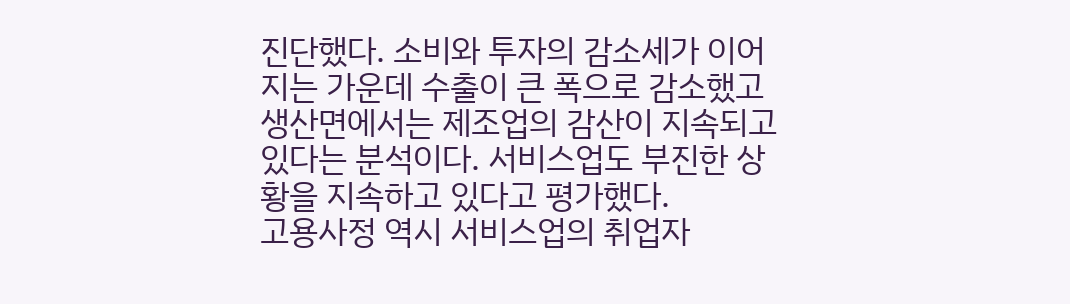진단했다. 소비와 투자의 감소세가 이어지는 가운데 수출이 큰 폭으로 감소했고 생산면에서는 제조업의 감산이 지속되고 있다는 분석이다. 서비스업도 부진한 상황을 지속하고 있다고 평가했다.
고용사정 역시 서비스업의 취업자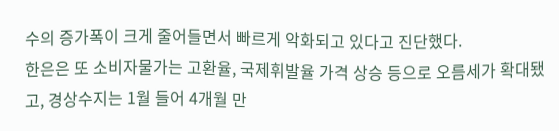수의 증가폭이 크게 줄어들면서 빠르게 악화되고 있다고 진단했다.
한은은 또 소비자물가는 고환율, 국제휘발율 가격 상승 등으로 오름세가 확대됐고, 경상수지는 1월 들어 4개월 만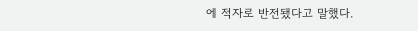에 적자로 반전됐다고 말했다.